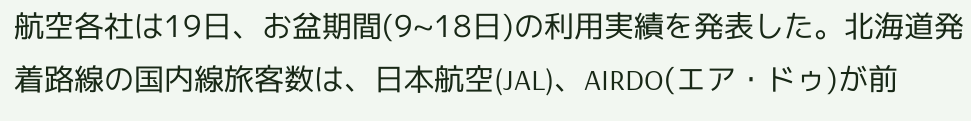航空各社は19日、お盆期間(9~18日)の利用実績を発表した。北海道発着路線の国内線旅客数は、日本航空(JAL)、AIRDO(エア・ドゥ)が前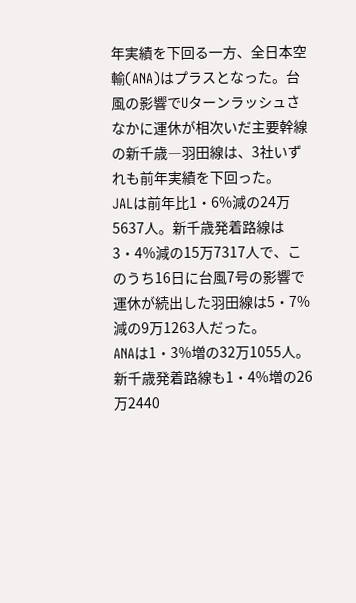年実績を下回る一方、全日本空輸(ANA)はプラスとなった。台風の影響でUターンラッシュさなかに運休が相次いだ主要幹線の新千歳―羽田線は、3社いずれも前年実績を下回った。
JALは前年比1・6%減の24万5637人。新千歳発着路線は3・4%減の15万7317人で、このうち16日に台風7号の影響で運休が続出した羽田線は5・7%減の9万1263人だった。
ANAは1・3%増の32万1055人。新千歳発着路線も1・4%増の26万2440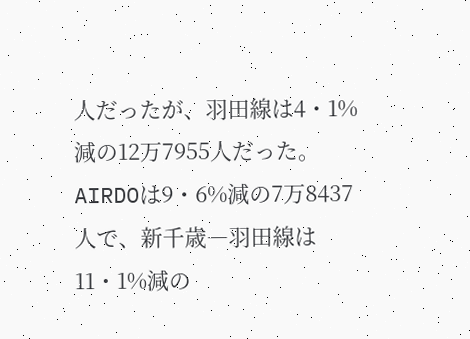人だったが、羽田線は4・1%減の12万7955人だった。
AIRDOは9・6%減の7万8437人で、新千歳―羽田線は11・1%減の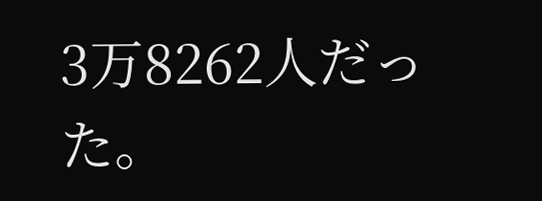3万8262人だった。